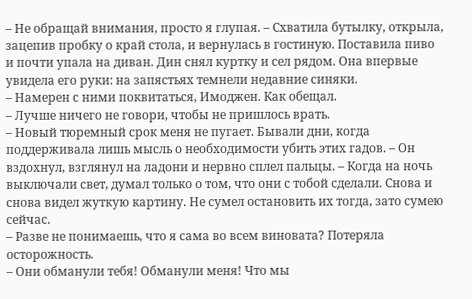– Не обращай внимания, просто я глупая. – Схватила бутылку, открыла, зацепив пробку о край стола, и вернулась в гостиную. Поставила пиво и почти упала на диван. Дин снял куртку и сел рядом. Она впервые увидела его руки: на запястьях темнели недавние синяки.
– Намерен с ними поквитаться, Имоджен. Как обещал.
– Лучше ничего не говори, чтобы не пришлось врать.
– Новый тюремный срок меня не пугает. Бывали дни, когда поддерживала лишь мысль о необходимости убить этих гадов. – Он вздохнул, взглянул на ладони и нервно сплел пальцы. – Когда на ночь выключали свет, думал только о том, что они с тобой сделали. Снова и снова видел жуткую картину. Не сумел остановить их тогда, зато сумею сейчас.
– Разве не понимаешь, что я сама во всем виновата? Потеряла осторожность.
– Они обманули тебя! Обманули меня! Что мы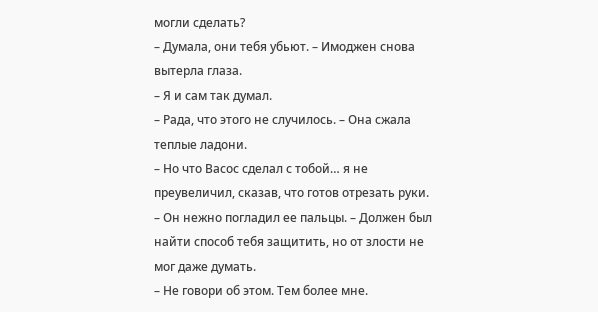могли сделать?
– Думала, они тебя убьют. – Имоджен снова вытерла глаза.
– Я и сам так думал.
– Рада, что этого не случилось. – Она сжала теплые ладони.
– Но что Васос сделал с тобой… я не преувеличил, сказав, что готов отрезать руки. – Он нежно погладил ее пальцы. – Должен был найти способ тебя защитить, но от злости не мог даже думать.
– Не говори об этом. Тем более мне.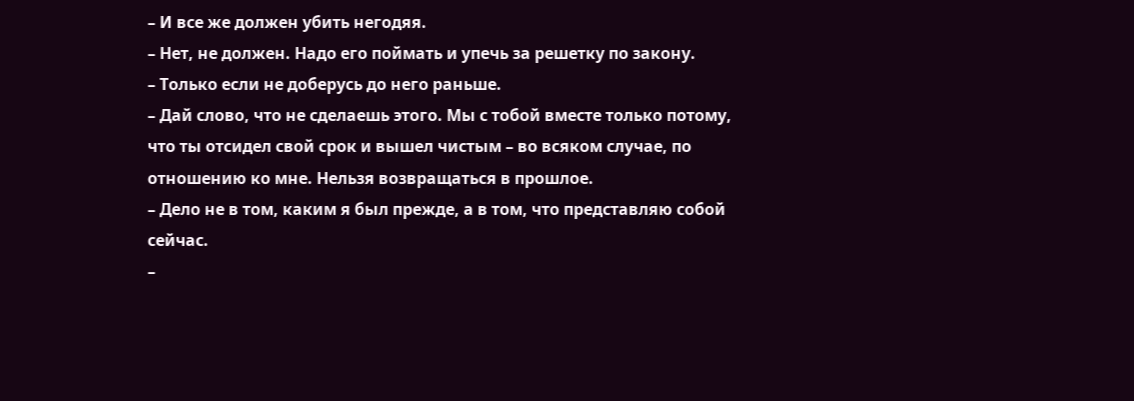– И все же должен убить негодяя.
– Нет, не должен. Надо его поймать и упечь за решетку по закону.
– Только если не доберусь до него раньше.
– Дай слово, что не сделаешь этого. Мы с тобой вместе только потому, что ты отсидел свой срок и вышел чистым – во всяком случае, по отношению ко мне. Нельзя возвращаться в прошлое.
– Дело не в том, каким я был прежде, а в том, что представляю собой сейчас.
–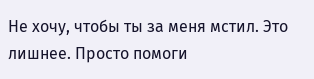Не хочу, чтобы ты за меня мстил. Это лишнее. Просто помоги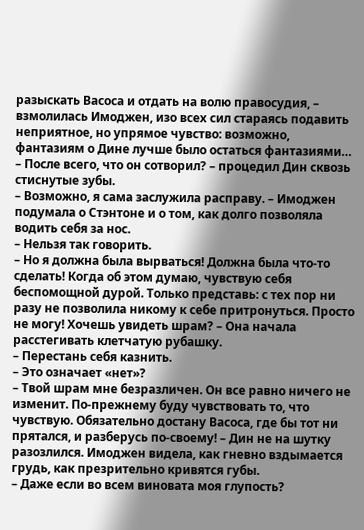разыскать Васоса и отдать на волю правосудия, – взмолилась Имоджен, изо всех сил стараясь подавить неприятное, но упрямое чувство: возможно, фантазиям о Дине лучше было остаться фантазиями…
– После всего, что он сотворил? – процедил Дин сквозь стиснутые зубы.
– Возможно, я сама заслужила расправу. – Имоджен подумала о Стэнтоне и о том, как долго позволяла водить себя за нос.
– Нельзя так говорить.
– Но я должна была вырваться! Должна была что-то сделать! Когда об этом думаю, чувствую себя беспомощной дурой. Только представь: с тех пор ни разу не позволила никому к себе притронуться. Просто не могу! Хочешь увидеть шрам? – Она начала расстегивать клетчатую рубашку.
– Перестань себя казнить.
– Это означает «нет»?
– Твой шрам мне безразличен. Он все равно ничего не изменит. По-прежнему буду чувствовать то, что чувствую. Обязательно достану Васоса, где бы тот ни прятался, и разберусь по-своему! – Дин не на шутку разозлился. Имоджен видела, как гневно вздымается грудь, как презрительно кривятся губы.
– Даже если во всем виновата моя глупость?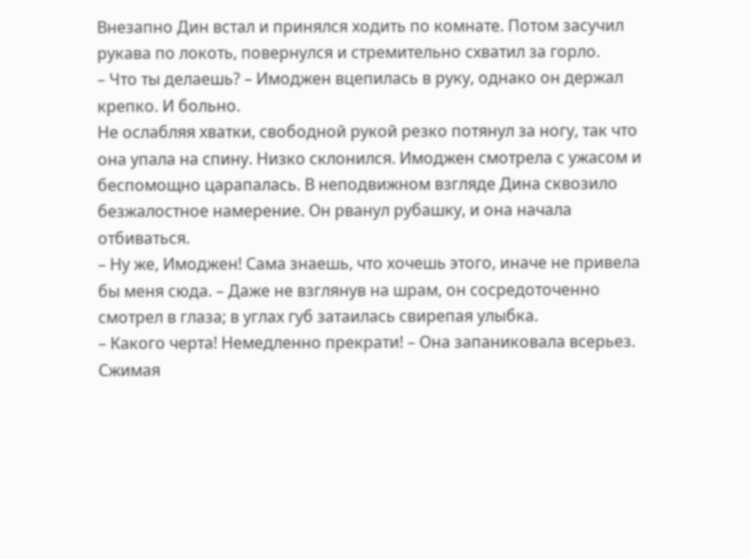Внезапно Дин встал и принялся ходить по комнате. Потом засучил рукава по локоть, повернулся и стремительно схватил за горло.
– Что ты делаешь? – Имоджен вцепилась в руку, однако он держал крепко. И больно.
Не ослабляя хватки, свободной рукой резко потянул за ногу, так что она упала на спину. Низко склонился. Имоджен смотрела с ужасом и беспомощно царапалась. В неподвижном взгляде Дина сквозило безжалостное намерение. Он рванул рубашку, и она начала отбиваться.
– Ну же, Имоджен! Сама знаешь, что хочешь этого, иначе не привела бы меня сюда. – Даже не взглянув на шрам, он сосредоточенно смотрел в глаза; в углах губ затаилась свирепая улыбка.
– Какого черта! Немедленно прекрати! – Она запаниковала всерьез. Сжимая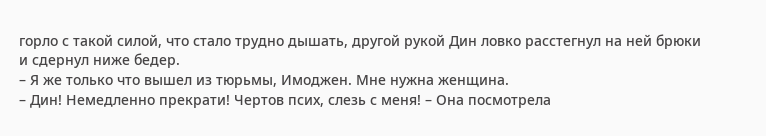горло с такой силой, что стало трудно дышать, другой рукой Дин ловко расстегнул на ней брюки и сдернул ниже бедер.
– Я же только что вышел из тюрьмы, Имоджен. Мне нужна женщина.
– Дин! Немедленно прекрати! Чертов псих, слезь с меня! – Она посмотрела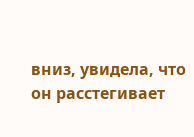вниз, увидела, что он расстегивает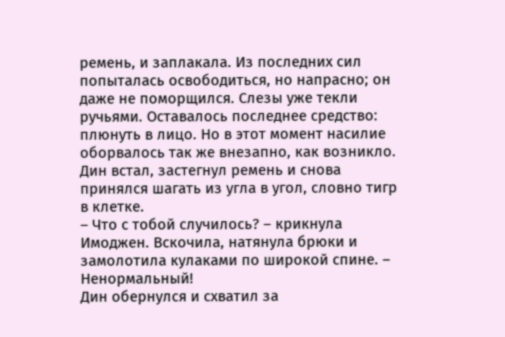ремень, и заплакала. Из последних сил попыталась освободиться, но напрасно; он даже не поморщился. Слезы уже текли ручьями. Оставалось последнее средство: плюнуть в лицо. Но в этот момент насилие оборвалось так же внезапно, как возникло. Дин встал, застегнул ремень и снова принялся шагать из угла в угол, словно тигр в клетке.
– Что с тобой случилось? – крикнула Имоджен. Вскочила, натянула брюки и замолотила кулаками по широкой спине. – Ненормальный!
Дин обернулся и схватил за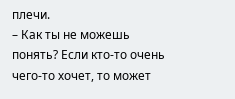плечи.
– Как ты не можешь понять? Если кто-то очень чего-то хочет, то может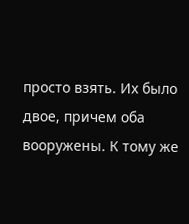просто взять. Их было двое, причем оба вооружены. К тому же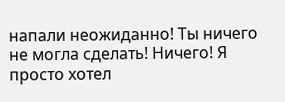напали неожиданно! Ты ничего не могла сделать! Ничего! Я просто хотел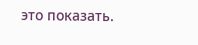это показать.